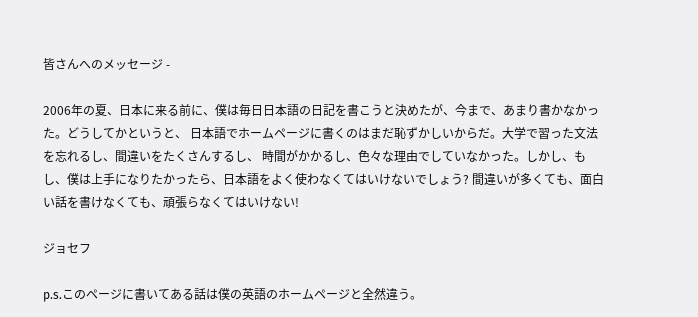皆さんへのメッセージ -

2006年の夏、日本に来る前に、僕は毎日日本語の日記を書こうと決めたが、今まで、あまり書かなかった。どうしてかというと、 日本語でホームページに書くのはまだ恥ずかしいからだ。大学で習った文法を忘れるし、間違いをたくさんするし、 時間がかかるし、色々な理由でしていなかった。しかし、もし、僕は上手になりたかったら、日本語をよく使わなくてはいけないでしょう? 間違いが多くても、面白い話を書けなくても、頑張らなくてはいけない!

ジョセフ

p.s.このページに書いてある話は僕の英語のホームページと全然違う。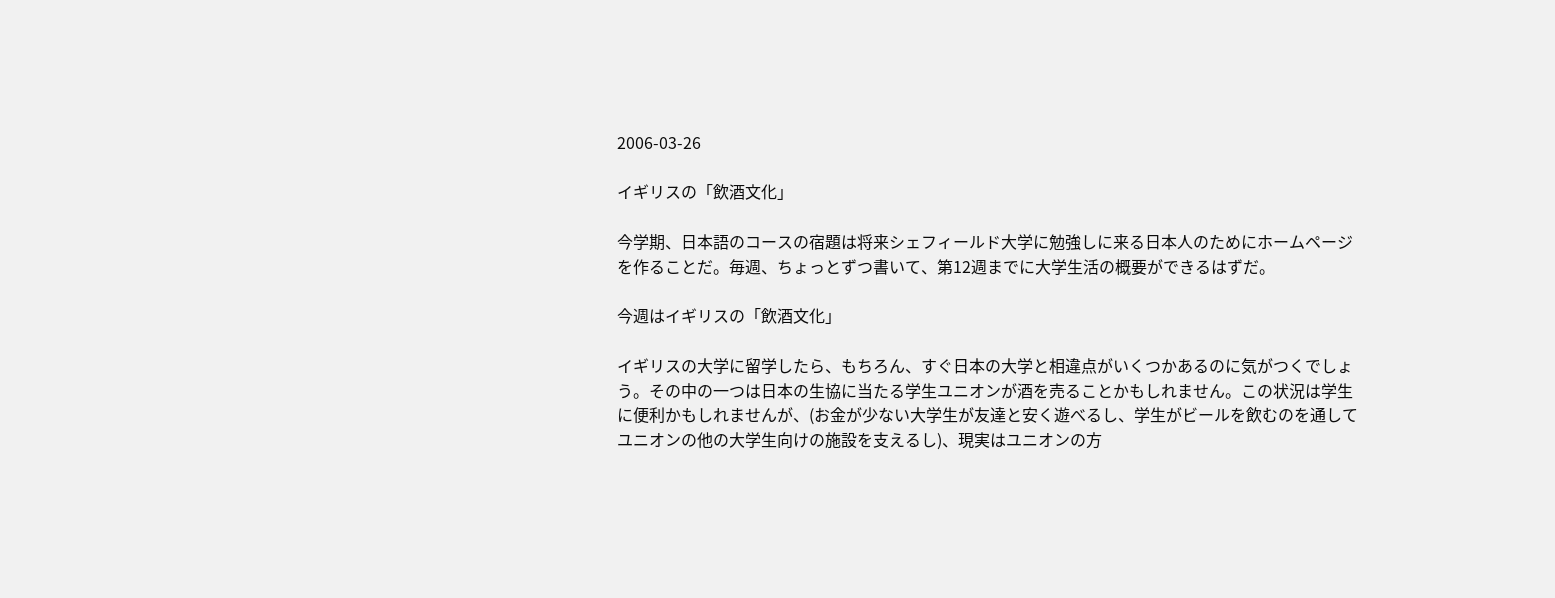2006-03-26

イギリスの「飲酒文化」

今学期、日本語のコースの宿題は将来シェフィールド大学に勉強しに来る日本人のためにホームページを作ることだ。毎週、ちょっとずつ書いて、第12週までに大学生活の概要ができるはずだ。

今週はイギリスの「飲酒文化」

イギリスの大学に留学したら、もちろん、すぐ日本の大学と相違点がいくつかあるのに気がつくでしょう。その中の一つは日本の生協に当たる学生ユニオンが酒を売ることかもしれません。この状況は学生に便利かもしれませんが、(お金が少ない大学生が友達と安く遊べるし、学生がビールを飲むのを通してユニオンの他の大学生向けの施設を支えるし)、現実はユニオンの方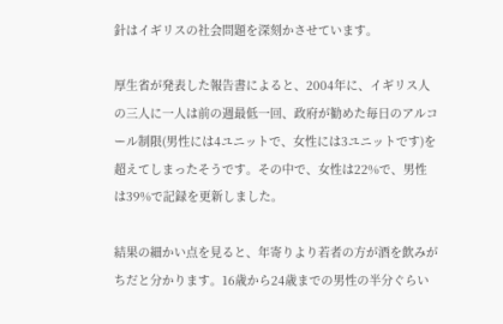針はイギリスの社会問題を深刻かさせています。

厚生省が発表した報告書によると、2004年に、イギリス人の三人に一人は前の週最低一回、政府が勧めた毎日のアルコール制限(男性には4ユニットで、女性には3ユニットです)を超えてしまったそうです。その中で、女性は22%で、男性は39%で記録を更新しました。

結果の細かい点を見ると、年寄りより若者の方が酒を飲みがちだと分かります。16歳から24歳までの男性の半分ぐらい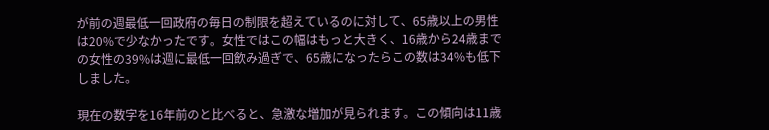が前の週最低一回政府の毎日の制限を超えているのに対して、65歳以上の男性は20%で少なかったです。女性ではこの幅はもっと大きく、16歳から24歳までの女性の39%は週に最低一回飲み過ぎで、65歳になったらこの数は34%も低下しました。

現在の数字を16年前のと比べると、急激な増加が見られます。この傾向は11歳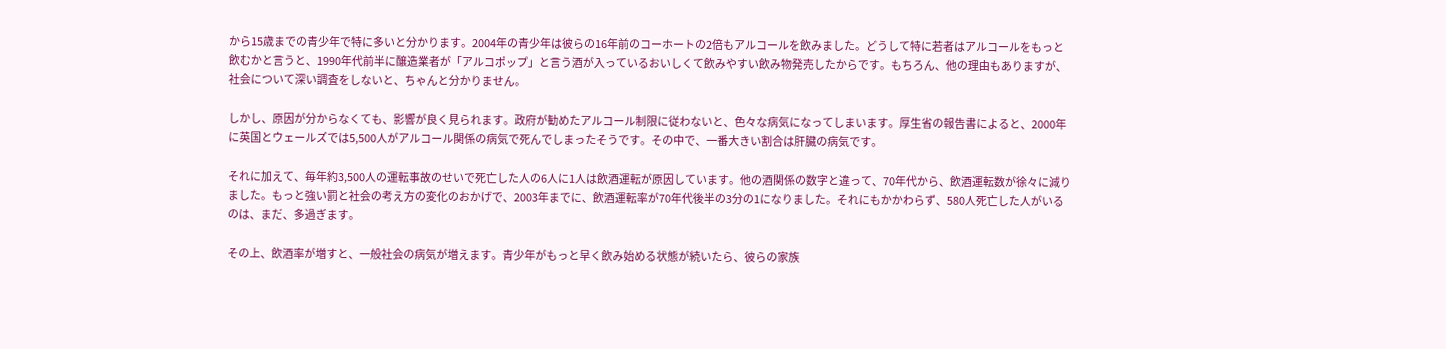から15歳までの青少年で特に多いと分かります。2004年の青少年は彼らの16年前のコーホートの2倍もアルコールを飲みました。どうして特に若者はアルコールをもっと飲むかと言うと、1990年代前半に醸造業者が「アルコポップ」と言う酒が入っているおいしくて飲みやすい飲み物発売したからです。もちろん、他の理由もありますが、社会について深い調査をしないと、ちゃんと分かりません。

しかし、原因が分からなくても、影響が良く見られます。政府が勧めたアルコール制限に従わないと、色々な病気になってしまいます。厚生省の報告書によると、2000年に英国とウェールズでは5,500人がアルコール関係の病気で死んでしまったそうです。その中で、一番大きい割合は肝臓の病気です。

それに加えて、毎年約3,500人の運転事故のせいで死亡した人の6人に1人は飲酒運転が原因しています。他の酒関係の数字と違って、70年代から、飲酒運転数が徐々に減りました。もっと強い罰と社会の考え方の変化のおかげで、2003年までに、飲酒運転率が70年代後半の3分の1になりました。それにもかかわらず、580人死亡した人がいるのは、まだ、多過ぎます。

その上、飲酒率が増すと、一般社会の病気が増えます。青少年がもっと早く飲み始める状態が続いたら、彼らの家族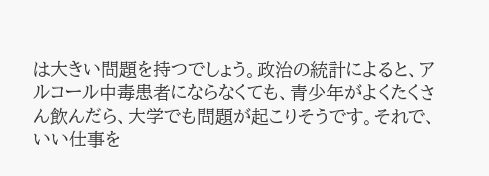は大きい問題を持つでしょう。政治の統計によると、アルコール中毒患者にならなくても、青少年がよくたくさん飲んだら、大学でも問題が起こりそうです。それで、いい仕事を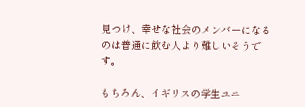見つけ、幸せな社会のメンバーになるのは普通に飲む人より難しいそうです。

もちろん、イギリスの学生ユニ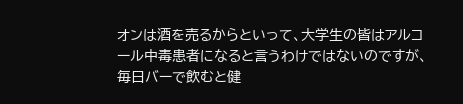オンは酒を売るからといって、大学生の皆はアルコール中毒患者になると言うわけではないのですが、毎日バーで飲むと健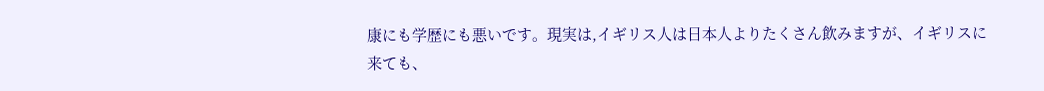康にも学歴にも悪いです。現実は,イギリス人は日本人よりたくさん飲みますが、イギリスに来ても、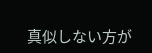真似しない方が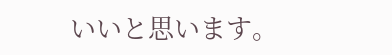いいと思います。